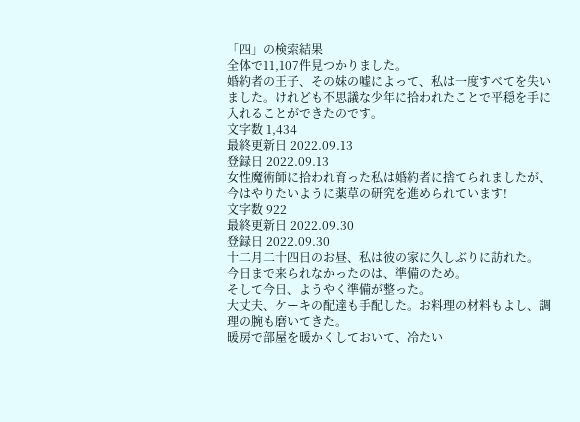「四」の検索結果
全体で11,107件見つかりました。
婚約者の王子、その妹の嘘によって、私は一度すべてを失いました。けれども不思議な少年に拾われたことで平穏を手に入れることができたのです。
文字数 1,434
最終更新日 2022.09.13
登録日 2022.09.13
女性魔術師に拾われ育った私は婚約者に捨てられましたが、今はやりたいように薬草の研究を進められています!
文字数 922
最終更新日 2022.09.30
登録日 2022.09.30
十二月二十四日のお昼、私は彼の家に久しぶりに訪れた。
今日まで来られなかったのは、準備のため。
そして今日、ようやく準備が整った。
大丈夫、ケーキの配達も手配した。お料理の材料もよし、調理の腕も磨いてきた。
暖房で部屋を暖かくしておいて、冷たい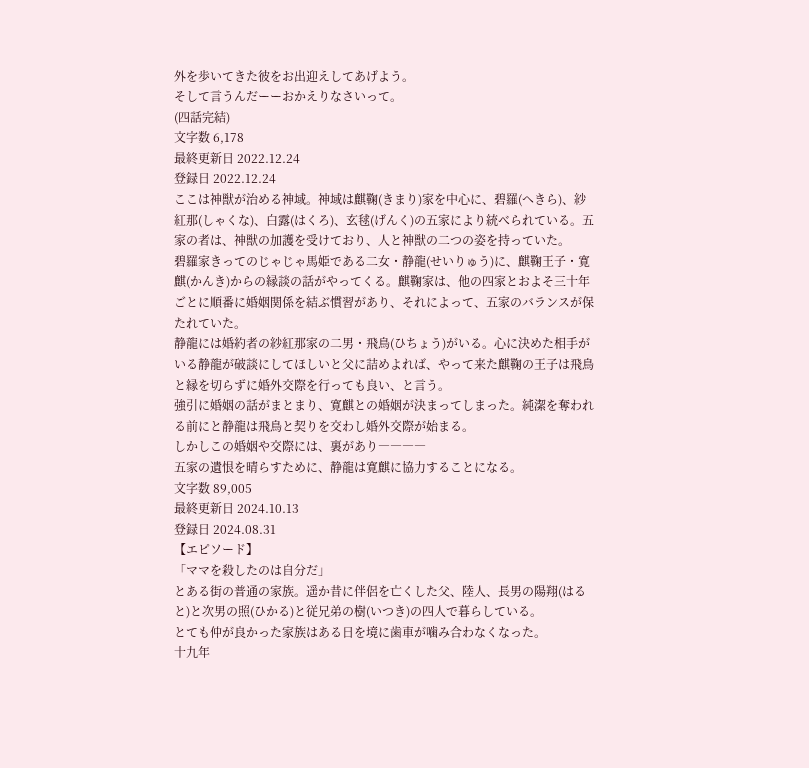外を歩いてきた彼をお出迎えしてあげよう。
そして言うんだーーおかえりなさいって。
(四話完結)
文字数 6,178
最終更新日 2022.12.24
登録日 2022.12.24
ここは神獣が治める神域。神域は麒鞠(きまり)家を中心に、碧羅(へきら)、紗紅那(しゃくな)、白露(はくろ)、玄毬(げんく)の五家により統べられている。五家の者は、神獣の加護を受けており、人と神獣の二つの姿を持っていた。
碧羅家きってのじゃじゃ馬姫である二女・静龍(せいりゅう)に、麒鞠王子・寛麒(かんき)からの縁談の話がやってくる。麒鞠家は、他の四家とおよそ三十年ごとに順番に婚姻関係を結ぶ慣習があり、それによって、五家のバランスが保たれていた。
静龍には婚約者の紗紅那家の二男・飛鳥(ひちょう)がいる。心に決めた相手がいる静龍が破談にしてほしいと父に詰めよれば、やって来た麒鞠の王子は飛鳥と縁を切らずに婚外交際を行っても良い、と言う。
強引に婚姻の話がまとまり、寛麒との婚姻が決まってしまった。純潔を奪われる前にと静龍は飛鳥と契りを交わし婚外交際が始まる。
しかしこの婚姻や交際には、裏があり――――
五家の遺恨を晴らすために、静龍は寛麒に協力することになる。
文字数 89,005
最終更新日 2024.10.13
登録日 2024.08.31
【エピソード】
「ママを殺したのは自分だ」
とある街の普通の家族。遥か昔に伴侶を亡くした父、陸人、長男の陽翔(はると)と次男の照(ひかる)と従兄弟の樹(いつき)の四人で暮らしている。
とても仲が良かった家族はある日を境に歯車が噛み合わなくなった。
十九年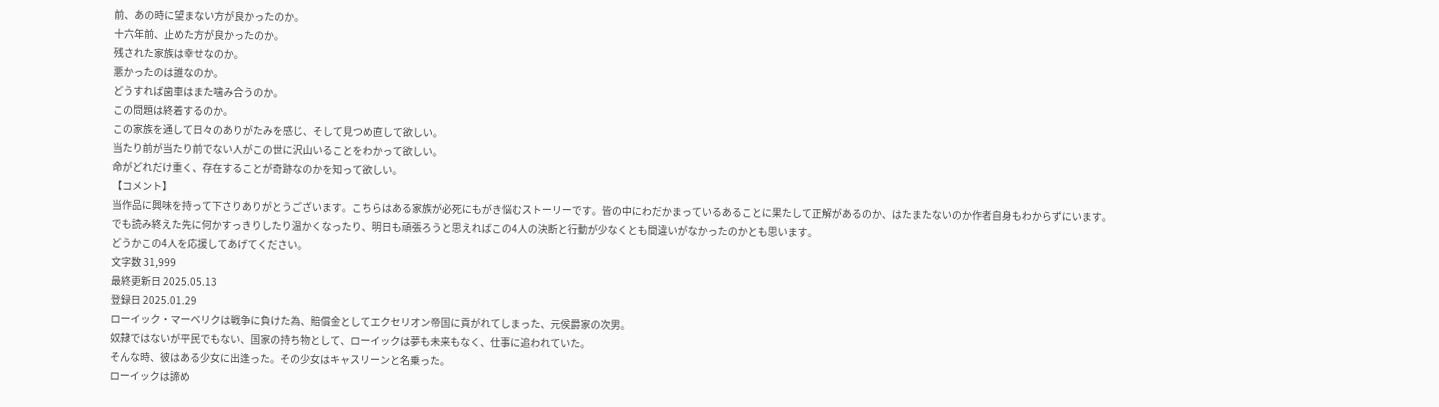前、あの時に望まない方が良かったのか。
十六年前、止めた方が良かったのか。
残された家族は幸せなのか。
悪かったのは誰なのか。
どうすれば歯車はまた噛み合うのか。
この問題は終着するのか。
この家族を通して日々のありがたみを感じ、そして見つめ直して欲しい。
当たり前が当たり前でない人がこの世に沢山いることをわかって欲しい。
命がどれだけ重く、存在することが奇跡なのかを知って欲しい。
【コメント】
当作品に興味を持って下さりありがとうございます。こちらはある家族が必死にもがき悩むストーリーです。皆の中にわだかまっているあることに果たして正解があるのか、はたまたないのか作者自身もわからずにいます。
でも読み終えた先に何かすっきりしたり温かくなったり、明日も頑張ろうと思えればこの4人の決断と行動が少なくとも間違いがなかったのかとも思います。
どうかこの4人を応援してあげてください。
文字数 31,999
最終更新日 2025.05.13
登録日 2025.01.29
ローイック・マーベリクは戦争に負けた為、賠償金としてエクセリオン帝国に貢がれてしまった、元侯爵家の次男。
奴隷ではないが平民でもない、国家の持ち物として、ローイックは夢も未来もなく、仕事に追われていた。
そんな時、彼はある少女に出逢った。その少女はキャスリーンと名乗った。
ローイックは諦め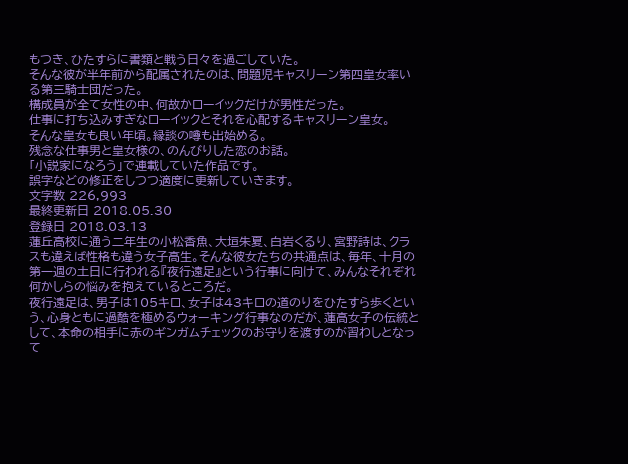もつき、ひたすらに書類と戦う日々を過ごしていた。
そんな彼が半年前から配属されたのは、問題児キャスリーン第四皇女率いる第三騎士団だった。
構成員が全て女性の中、何故かローイックだけが男性だった。
仕事に打ち込みすぎなローイックとそれを心配するキャスリーン皇女。
そんな皇女も良い年頃。縁談の噂も出始める。
残念な仕事男と皇女様の、のんびりした恋のお話。
「小説家になろう」で連載していた作品です。
誤字などの修正をしつつ適度に更新していきます。
文字数 226,993
最終更新日 2018.05.30
登録日 2018.03.13
蓮丘高校に通う二年生の小松香魚、大垣朱夏、白岩くるり、宮野詩は、クラスも違えば性格も違う女子高生。そんな彼女たちの共通点は、毎年、十月の第一週の土日に行われる『夜行遠足』という行事に向けて、みんなそれぞれ何かしらの悩みを抱えているところだ。
夜行遠足は、男子は105キロ、女子は43キロの道のりをひたすら歩くという、心身ともに過酷を極めるウォーキング行事なのだが、蓮高女子の伝統として、本命の相手に赤のギンガムチェックのお守りを渡すのが習わしとなって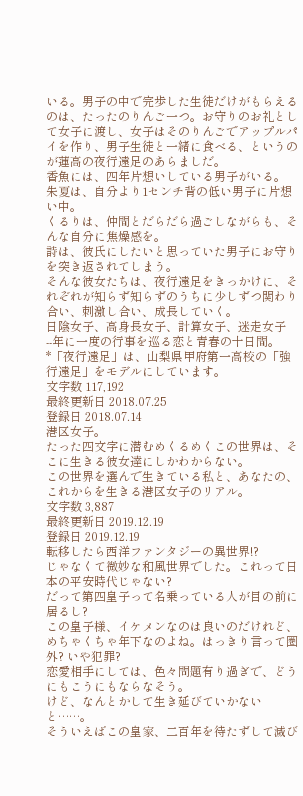いる。男子の中で完歩した生徒だけがもらえるのは、たったのりんご一つ。お守りのお礼として女子に渡し、女子はそのりんごでアップルパイを作り、男子生徒と一緒に食べる、というのが蓮高の夜行遠足のあらましだ。
香魚には、四年片想いしている男子がいる。
朱夏は、自分より1センチ背の低い男子に片想い中。
くるりは、仲間とだらだら過ごしながらも、そんな自分に焦燥感を。
詩は、彼氏にしたいと思っていた男子にお守りを突き返されてしまう。
そんな彼女たちは、夜行遠足をきっかけに、それぞれが知らず知らずのうちに少しずつ関わり合い、刺激し合い、成長していく。
日陰女子、高身長女子、計算女子、迷走女子--年に一度の行事を巡る恋と青春の十日間。
*「夜行遠足」は、山梨県甲府第一高校の「強行遠足」をモデルにしています。
文字数 117,192
最終更新日 2018.07.25
登録日 2018.07.14
港区女子。
たった四文字に潜むめくるめくこの世界は、そこに生きる彼女達にしかわからない。
この世界を選んで生きている私と、あなたの、これからを生きる港区女子のリアル。
文字数 3,887
最終更新日 2019.12.19
登録日 2019.12.19
転移したら西洋ファンタジーの異世界!?
じゃなくて微妙な和風世界でした。これって日本の平安時代じゃない?
だって第四皇子って名乗っている人が目の前に居るし?
この皇子様、イケメンなのは良いのだけれど、
めちゃくちゃ年下なのよね。はっきり言って圏外? いや犯罪?
恋愛相手にしては、色々問題有り過ぎで、どうにもこうにもならなそう。
けど、なんとかして生き延びていかないと……。
そういえばこの皇家、二百年を待たずして滅び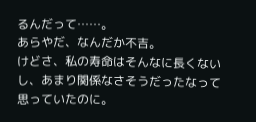るんだって……。
あらやだ、なんだか不吉。
けどさ、私の寿命はそんなに長くないし、あまり関係なさそうだったなって思っていたのに。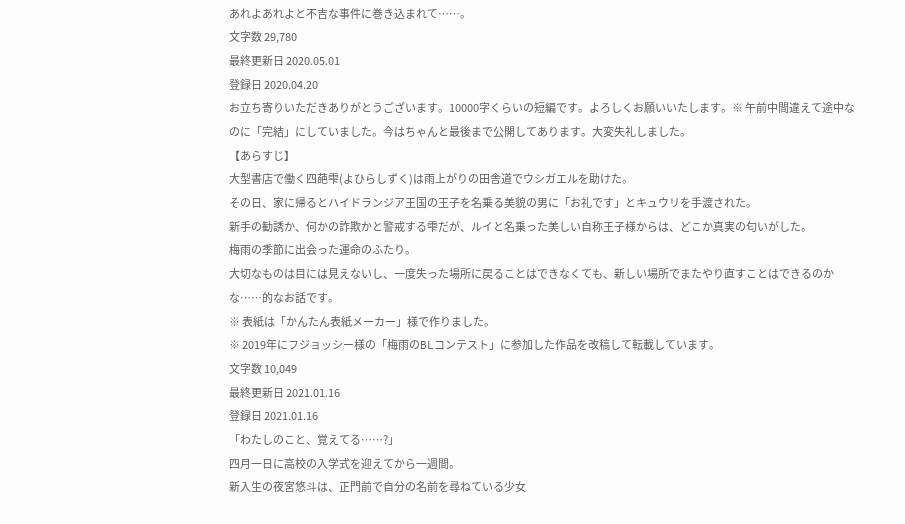あれよあれよと不吉な事件に巻き込まれて……。
文字数 29,780
最終更新日 2020.05.01
登録日 2020.04.20
お立ち寄りいただきありがとうございます。10000字くらいの短編です。よろしくお願いいたします。※ 午前中間違えて途中なのに「完結」にしていました。今はちゃんと最後まで公開してあります。大変失礼しました。
【あらすじ】
大型書店で働く四葩雫(よひらしずく)は雨上がりの田舎道でウシガエルを助けた。
その日、家に帰るとハイドランジア王国の王子を名乗る美貌の男に「お礼です」とキュウリを手渡された。
新手の勧誘か、何かの詐欺かと警戒する雫だが、ルイと名乗った美しい自称王子様からは、どこか真実の匂いがした。
梅雨の季節に出会った運命のふたり。
大切なものは目には見えないし、一度失った場所に戻ることはできなくても、新しい場所でまたやり直すことはできるのかな……的なお話です。
※ 表紙は「かんたん表紙メーカー」様で作りました。
※ 2019年にフジョッシー様の「梅雨のBLコンテスト」に参加した作品を改稿して転載しています。
文字数 10,049
最終更新日 2021.01.16
登録日 2021.01.16
「わたしのこと、覚えてる……?」
四月一日に高校の入学式を迎えてから一週間。
新入生の夜宮悠斗は、正門前で自分の名前を尋ねている少女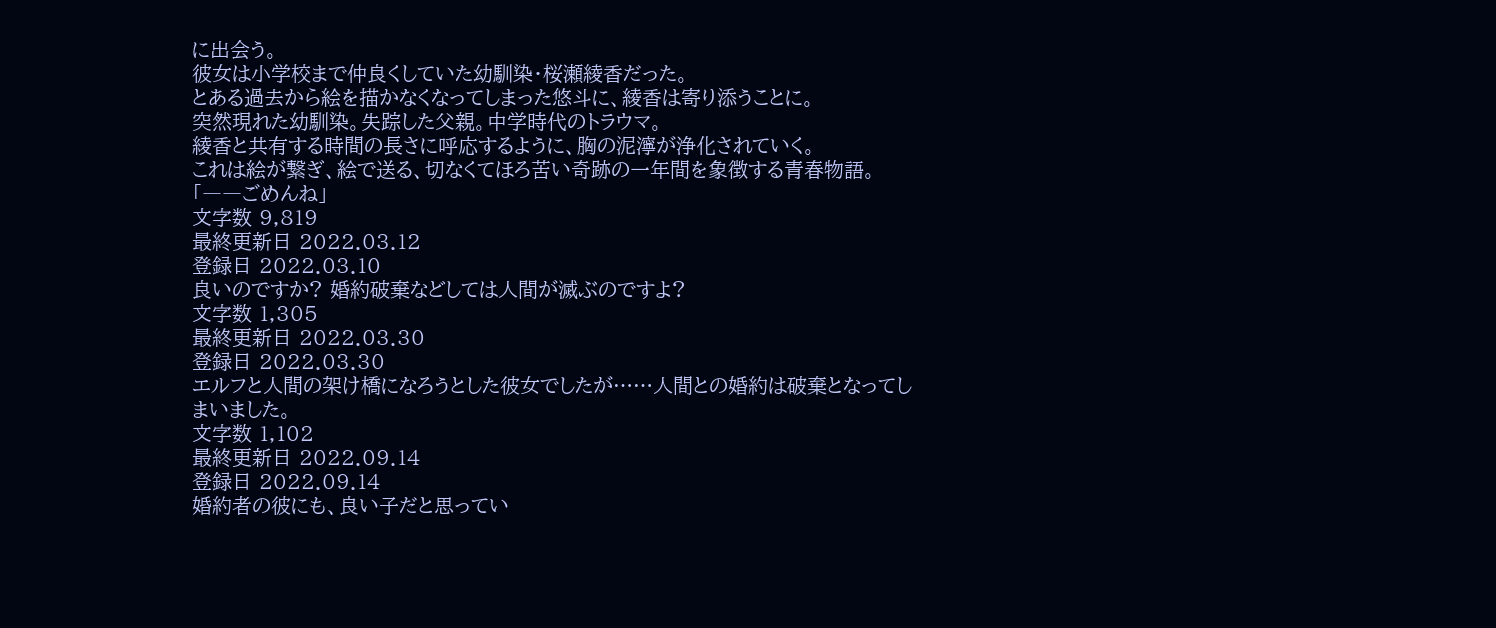に出会う。
彼女は小学校まで仲良くしていた幼馴染・桜瀬綾香だった。
とある過去から絵を描かなくなってしまった悠斗に、綾香は寄り添うことに。
突然現れた幼馴染。失踪した父親。中学時代のトラウマ。
綾香と共有する時間の長さに呼応するように、胸の泥濘が浄化されていく。
これは絵が繋ぎ、絵で送る、切なくてほろ苦い奇跡の一年間を象徴する青春物語。
「――ごめんね」
文字数 9,819
最終更新日 2022.03.12
登録日 2022.03.10
良いのですか? 婚約破棄などしては人間が滅ぶのですよ?
文字数 1,305
最終更新日 2022.03.30
登録日 2022.03.30
エルフと人間の架け橋になろうとした彼女でしたが……人間との婚約は破棄となってしまいました。
文字数 1,102
最終更新日 2022.09.14
登録日 2022.09.14
婚約者の彼にも、良い子だと思ってい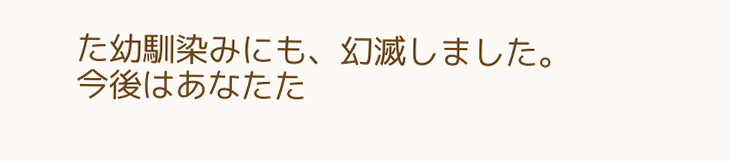た幼馴染みにも、幻滅しました。
今後はあなたた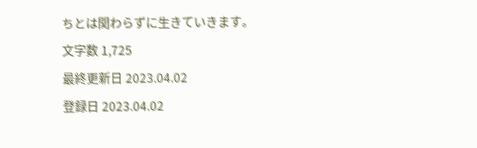ちとは関わらずに生きていきます。
文字数 1,725
最終更新日 2023.04.02
登録日 2023.04.02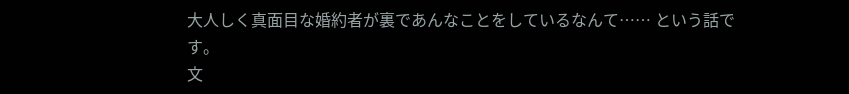大人しく真面目な婚約者が裏であんなことをしているなんて…… という話です。
文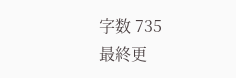字数 735
最終更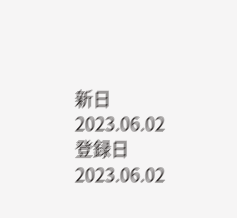新日 2023.06.02
登録日 2023.06.02